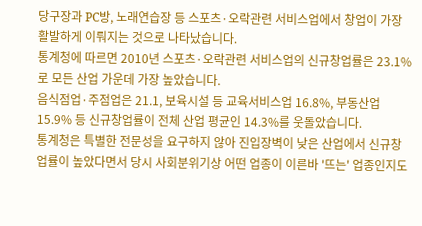당구장과 PC방, 노래연습장 등 스포츠·오락관련 서비스업에서 창업이 가장 활발하게 이뤄지는 것으로 나타났습니다.
통계청에 따르면 2010년 스포츠·오락관련 서비스업의 신규창업률은 23.1%로 모든 산업 가운데 가장 높았습니다.
음식점업·주점업은 21.1, 보육시설 등 교육서비스업 16.8%, 부동산업 15.9% 등 신규창업률이 전체 산업 평균인 14.3%를 웃돌았습니다.
통계청은 특별한 전문성을 요구하지 않아 진입장벽이 낮은 산업에서 신규창업률이 높았다면서 당시 사회분위기상 어떤 업종이 이른바 '뜨는' 업종인지도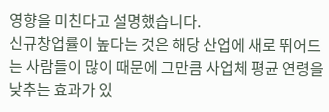영향을 미친다고 설명했습니다.
신규창업률이 높다는 것은 해당 산업에 새로 뛰어드는 사람들이 많이 때문에 그만큼 사업체 평균 연령을 낮추는 효과가 있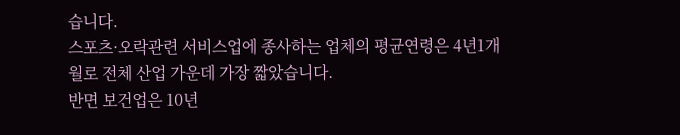습니다.
스포츠·오락관련 서비스업에 종사하는 업체의 평균연령은 4년1개월로 전체 산업 가운데 가장 짧았습니다.
반면 보건업은 10년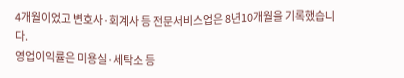4개월이었고 변호사·회계사 등 전문서비스업은 8년10개월을 기록했습니다.
영업이익률은 미용실·세탁소 등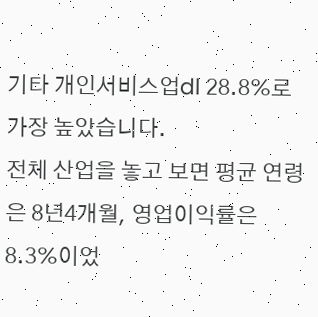기타 개인서비스업dl 28.8%로 가장 높았습니다.
전체 산업을 놓고 보면 평균 연령은 8년4개월, 영업이익률은 8.3%이었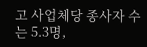고 사업체당 종사자 수는 5.3명,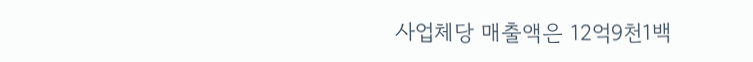사업체당 매출액은 12억9천1백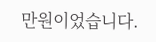만원이었습니다.